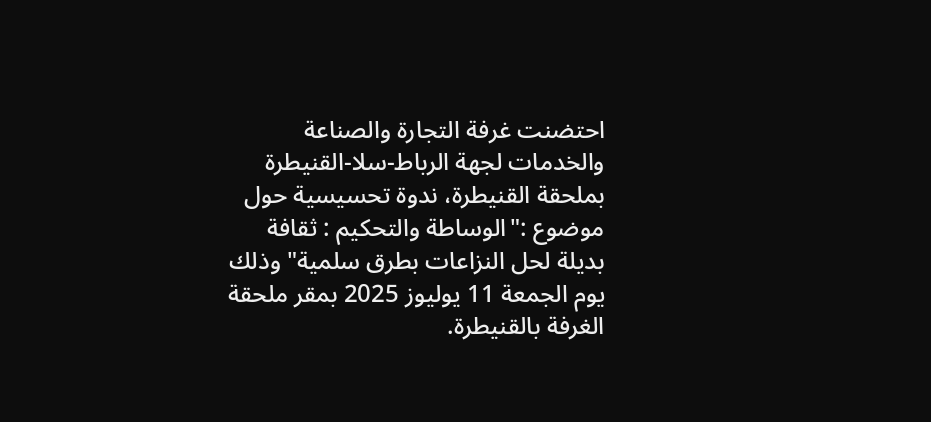احتضنت غرفة التجارة والصناعة والخدمات لجهة الرباط-سلا-القنيطرة بملحقة القنيطرة، ندوة تحسيسية حول موضوع :"الوساطة والتحكيم : ثقافة بديلة لحل النزاعات بطرق سلمية" وذلك يوم الجمعة 11 يوليوز 2025 بمقر ملحقة الغرفة بالقنيطرة.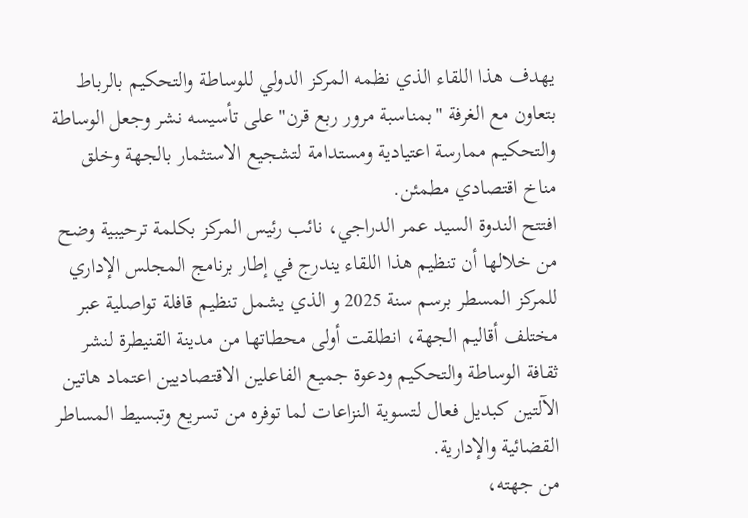يهدف هذا اللقاء الذي نظمه المركز الدولي للوساطة والتحكيم بالرباط بتعاون مع الغرفة "بمناسبة مرور ربع قرن" على تأسيسه نشر وجعل الوساطة والتحكيم ممارسة اعتيادية ومستدامة لتشجيع الاستثمار بالجهة وخلق مناخ اقتصادي مطمئن.
افتتح الندوة السيد عمر الدراجي، نائب رئيس المركز بكلمة ترحيبية وضح من خلالها أن تنظيم هذا اللقاء يندرج في إطار برنامج المجلس الإداري للمركز المسطر برسم سنة 2025 و الذي يشمل تنظيم قافلة تواصلية عبر مختلف أقاليم الجهة، انطلقت أولى محطاتها من مدينة القنيطرة لنشر ثقافة الوساطة والتحكيم ودعوة جميع الفاعلين الاقتصاديين اعتماد هاتين الآلتين كبديل فعال لتسوية النزاعات لما توفره من تسريع وتبسيط المساطر القضائية والإدارية.
من جهته،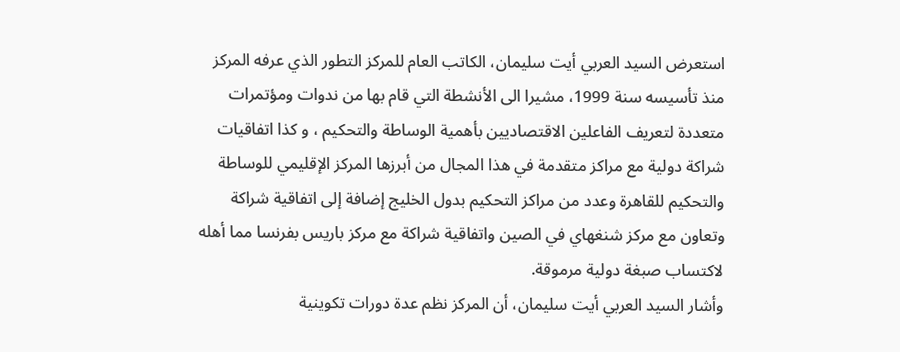استعرض السيد العربي أيت سليمان، الكاتب العام للمركز التطور الذي عرفه المركز منذ تأسيسه سنة 1999، مشيرا الى الأنشطة التي قام بها من ندوات ومؤتمرات متعددة لتعريف الفاعلين الاقتصاديين بأهمية الوساطة والتحكيم ، و كذا اتفاقيات شراكة دولية مع مراكز متقدمة في هذا المجال من أبرزها المركز الإقليمي للوساطة والتحكيم للقاهرة وعدد من مراكز التحكيم بدول الخليج إضافة إلى اتفاقية شراكة وتعاون مع مركز شنغهاي في الصين واتفاقية شراكة مع مركز باريس بفرنسا مما أهله لاكتساب صبغة دولية مرموقة.
وأشار السيد العربي أيت سليمان، أن المركز نظم عدة دورات تكوينية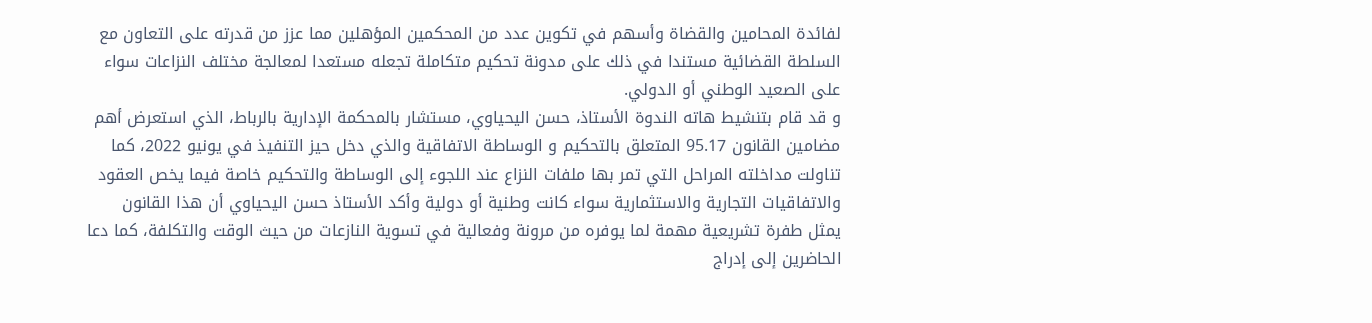لفائدة المحامين والقضاة وأسهم في تكوين عدد من المحكمين المؤهلين مما عزز من قدرته على التعاون مع السلطة القضائية مستندا في ذلك على مدونة تحكيم متكاملة تجعله مستعدا لمعالجة مختلف النزاعات سواء على الصعيد الوطني أو الدولي.
و قد قام بتنشيط هاته الندوة الأستاذ، حسن اليحياوي، مستشار بالمحكمة الإدارية بالرباط، الذي استعرض أهم مضامين القانون 95.17 المتعلق بالتحكيم و الوساطة الاتفاقية والذي دخل حيز التنفيذ في يونيو 2022، كما تناولت مداخلته المراحل التي تمر بها ملفات النزاع عند اللجوء إلى الوساطة والتحكيم خاصة فيما يخص العقود والاتفاقيات التجارية والاستثمارية سواء كانت وطنية أو دولية وأكد الأستاذ حسن اليحياوي أن هذا القانون يمثل طفرة تشريعية مهمة لما يوفره من مرونة وفعالية في تسوية النازعات من حيث الوقت والتكلفة، كما دعا الحاضرين إلى إدراج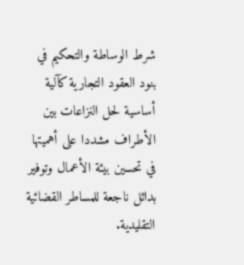شرط الوساطة والتحكيم في بنود العقود التجارية كآلية أساسية لحل النزاعات بين الأطراف مشددا على أهميتها في تحسين بيئة الأعمال وتوفير بدائل ناجعة للمساطر القضائية التقليدية.